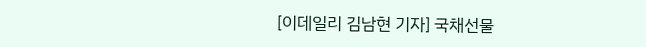[이데일리 김남현 기자] 국채선물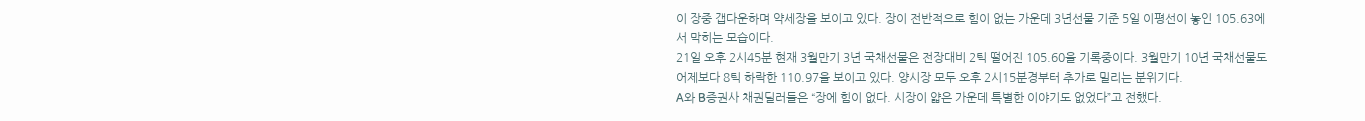이 장중 갭다운하며 약세장을 보이고 있다. 장이 전반적으로 힘이 없는 가운데 3년선물 기준 5일 이평선이 놓인 105.63에서 막히는 모습이다.
21일 오후 2시45분 현재 3월만기 3년 국채선물은 전장대비 2틱 떨어진 105.60을 기록중이다. 3월만기 10년 국채선물도 어제보다 8틱 하락한 110.97을 보이고 있다. 양시장 모두 오후 2시15분경부터 추가로 밀리는 분위기다.
A와 B증권사 채권딜러들은 “장에 힘이 없다. 시장이 얇은 가운데 특별한 이야기도 없었다”고 전했다.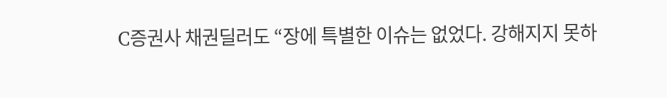C증권사 채권딜러도 “장에 특별한 이슈는 없었다. 강해지지 못하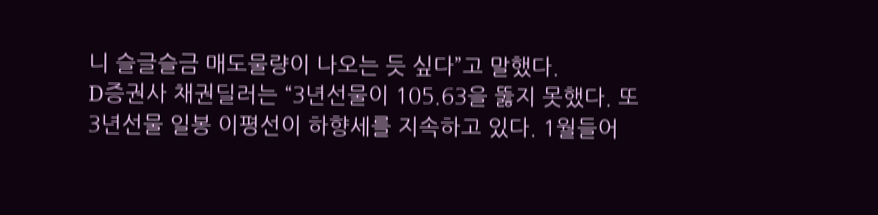니 슬글슬금 매도물량이 나오는 듯 싶다”고 말했다.
D증권사 채권딜러는 “3년선물이 105.63을 뚫지 못했다. 또 3년선물 일봉 이평선이 하향세를 지속하고 있다. 1월들어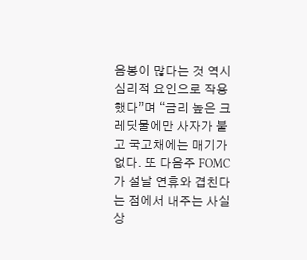음봉이 많다는 것 역시 심리적 요인으로 작용했다”며 “금리 높은 크레딧물에만 사자가 붙고 국고채에는 매기가 없다. 또 다음주 FOMC가 설날 연휴와 겹친다는 점에서 내주는 사실상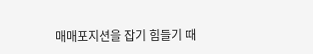매매포지션을 잡기 힘들기 때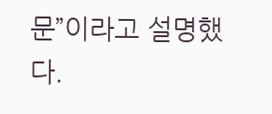문”이라고 설명했다.